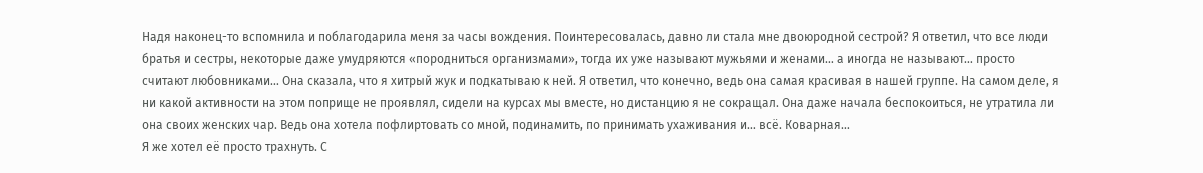Надя наконец-то вспомнила и поблагодарила меня за часы вождения. Поинтересовалась, давно ли стала мне двоюродной сестрой? Я ответил, что все люди братья и сестры, некоторые даже умудряются «породниться организмами», тогда их уже называют мужьями и женами… а иногда не называют… просто считают любовниками… Она сказала, что я хитрый жук и подкатываю к ней. Я ответил, что конечно, ведь она самая красивая в нашей группе. На самом деле, я ни какой активности на этом поприще не проявлял, сидели на курсах мы вместе, но дистанцию я не сокращал. Она даже начала беспокоиться, не утратила ли она своих женских чар. Ведь она хотела пофлиртовать со мной, подинамить, по принимать ухаживания и… всё. Коварная…
Я же хотел её просто трахнуть. С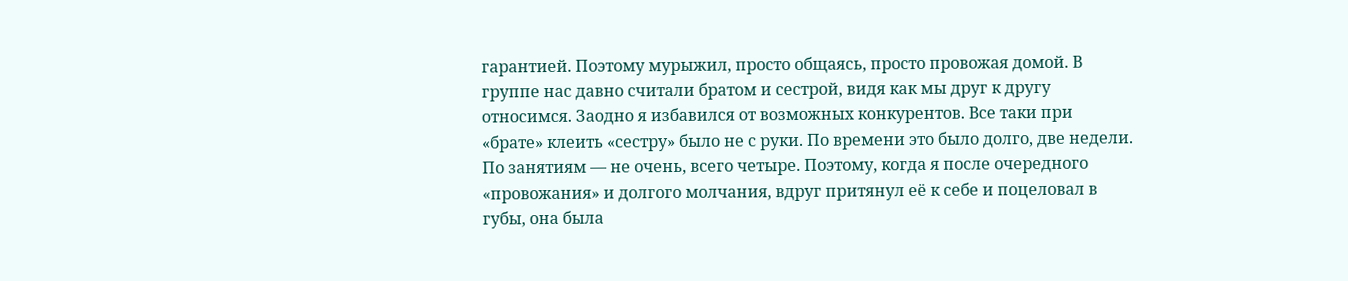гарантией. Поэтому мурыжил, просто общаясь, просто провожая домой. В группе нас давно считали братом и сестрой, видя как мы друг к другу относимся. Заодно я избавился от возможных конкурентов. Все таки при «брате» клеить «сестру» было не с руки. По времени это было долго, две недели. По занятиям — не очень, всего четыре. Поэтому, когда я после очередного «провожания» и долгого молчания, вдруг притянул её к себе и поцеловал в губы, она была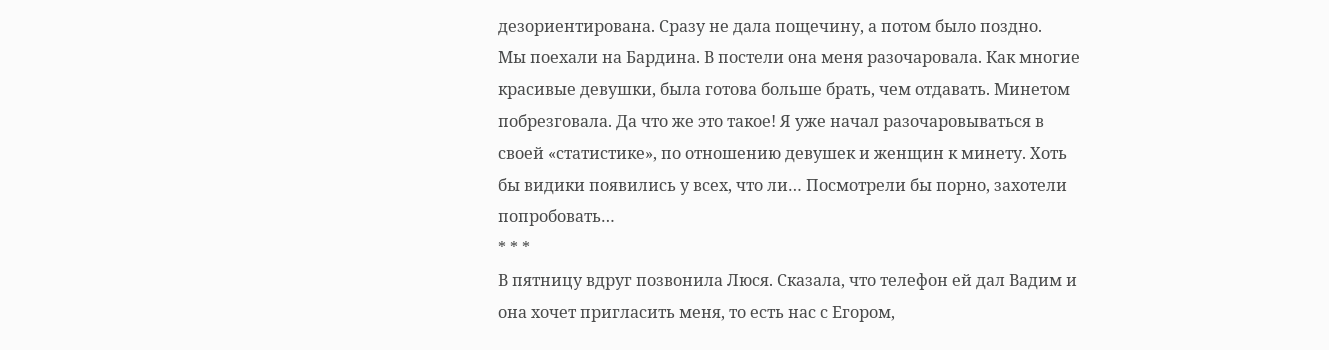дезориентирована. Сразу не дала пощечину, а потом было поздно.
Мы поехали на Бардина. В постели она меня разочаровала. Как многие красивые девушки, была готова больше брать, чем отдавать. Минетом побрезговала. Да что же это такое! Я уже начал разочаровываться в своей «статистике», по отношению девушек и женщин к минету. Хоть бы видики появились у всех, что ли… Посмотрели бы порно, захотели попробовать…
* * *
В пятницу вдруг позвонила Люся. Сказала, что телефон ей дал Вадим и она хочет пригласить меня, то есть нас с Егором,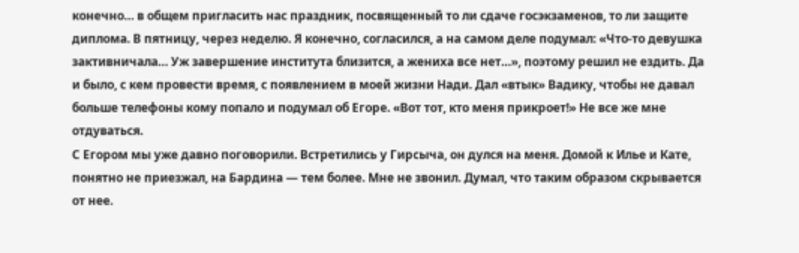конечно… в общем пригласить нас праздник, посвященный то ли сдаче госэкзаменов, то ли защите диплома. В пятницу, через неделю. Я конечно, согласился, а на самом деле подумал: «Что-то девушка зактивничала… Уж завершение института близится, а жениха все нет…», поэтому решил не ездить. Да и было, с кем провести время, с появлением в моей жизни Нади. Дал «втык» Вадику, чтобы не давал больше телефоны кому попало и подумал об Егоре. «Вот тот, кто меня прикроет!» Не все же мне отдуваться.
С Егором мы уже давно поговорили. Встретились у Гирсыча, он дулся на меня. Домой к Илье и Кате, понятно не приезжал, на Бардина — тем более. Мне не звонил. Думал, что таким образом скрывается от нее.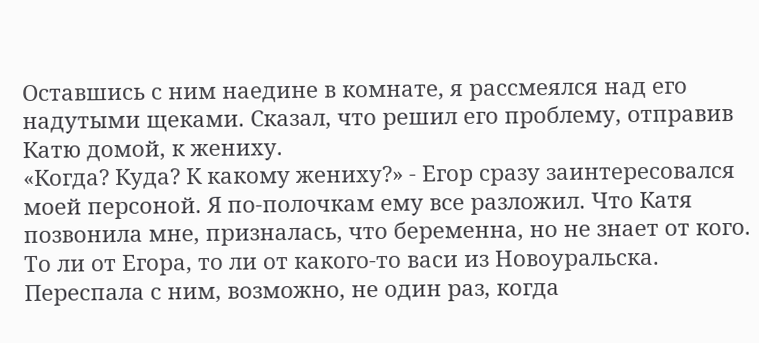Оставшись с ним наедине в комнате, я рассмеялся над его надутыми щеками. Сказал, что решил его проблему, отправив Катю домой, к жениху.
«Когда? Куда? К какому жениху?» - Егор сразу заинтересовался моей персоной. Я по-полочкам ему все разложил. Что Катя позвонила мне, призналась, что беременна, но не знает от кого. То ли от Егора, то ли от какого-то васи из Новоуральска. Переспала с ним, возможно, не один раз, когда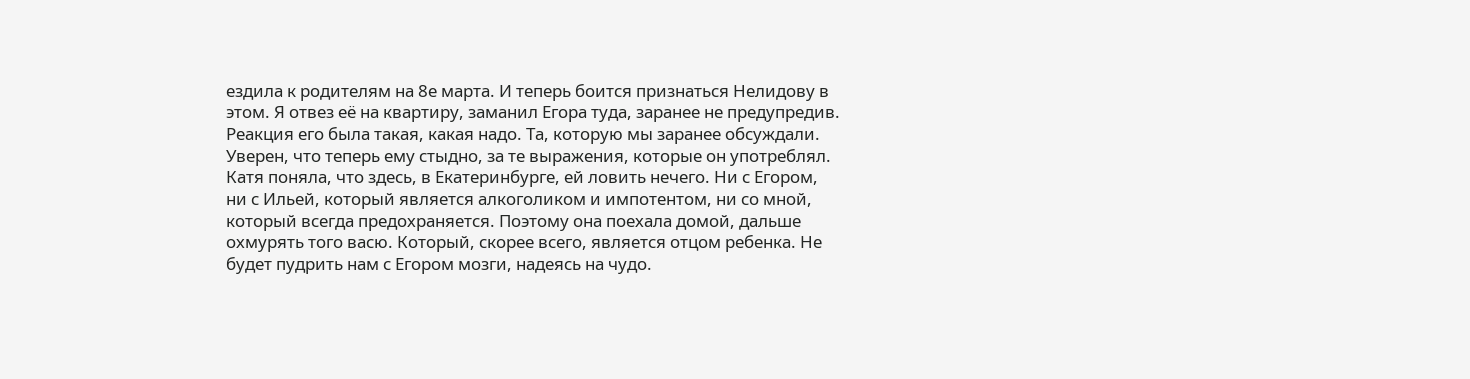ездила к родителям на 8е марта. И теперь боится признаться Нелидову в этом. Я отвез её на квартиру, заманил Егора туда, заранее не предупредив. Реакция его была такая, какая надо. Та, которую мы заранее обсуждали. Уверен, что теперь ему стыдно, за те выражения, которые он употреблял. Катя поняла, что здесь, в Екатеринбурге, ей ловить нечего. Ни с Егором, ни с Ильей, который является алкоголиком и импотентом, ни со мной, который всегда предохраняется. Поэтому она поехала домой, дальше охмурять того васю. Который, скорее всего, является отцом ребенка. Не будет пудрить нам с Егором мозги, надеясь на чудо.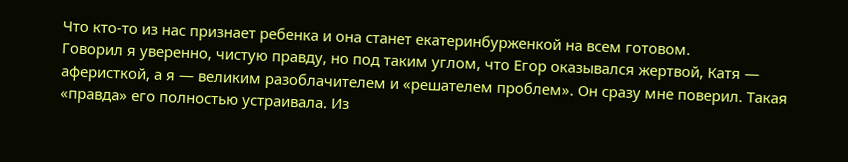Что кто-то из нас признает ребенка и она станет екатеринбурженкой на всем готовом.
Говорил я уверенно, чистую правду, но под таким углом, что Егор оказывался жертвой, Катя — аферисткой, а я — великим разоблачителем и «решателем проблем». Он сразу мне поверил. Такая «правда» его полностью устраивала. Из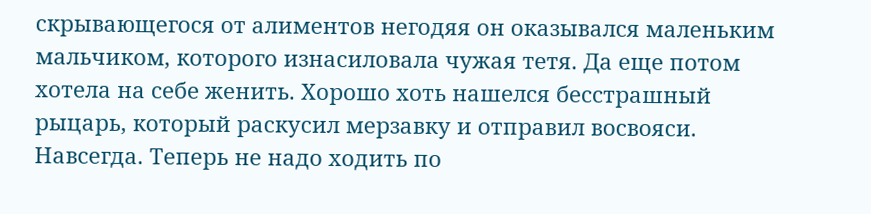скрывающегося от алиментов негодяя он оказывался маленьким мальчиком, которого изнасиловала чужая тетя. Да еще потом хотела на себе женить. Хорошо хоть нашелся бесстрашный рыцарь, который раскусил мерзавку и отправил восвояси. Навсегда. Теперь не надо ходить по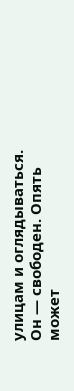улицам и оглядываться. Он — свободен. Опять может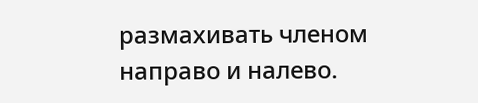размахивать членом направо и налево.